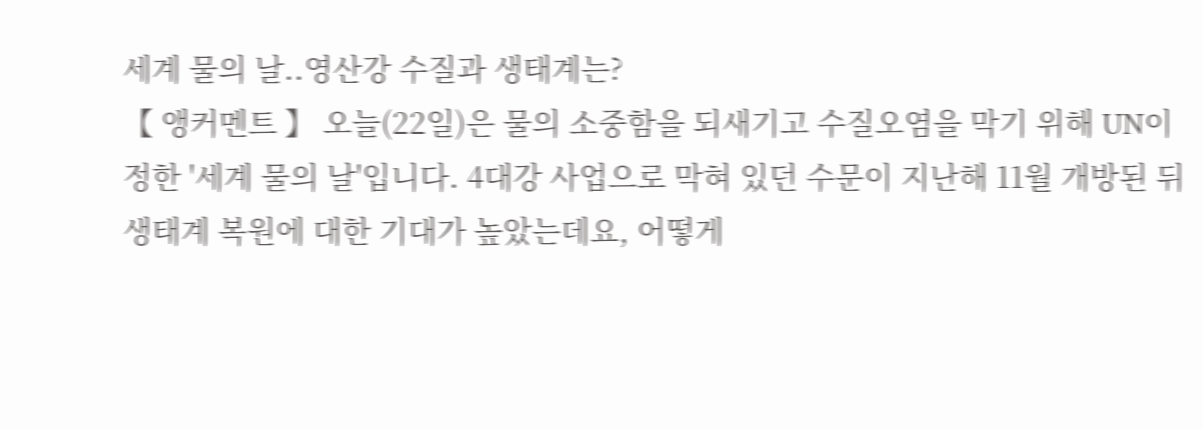세계 물의 날..영산강 수질과 생태계는?
【 앵커멘트 】 오늘(22일)은 물의 소중함을 되새기고 수질오염을 막기 위해 UN이 정한 '세계 물의 날'입니다. 4대강 사업으로 막혀 있던 수문이 지난해 11월 개방된 뒤 생태계 복원에 대한 기대가 높았는데요, 어떻게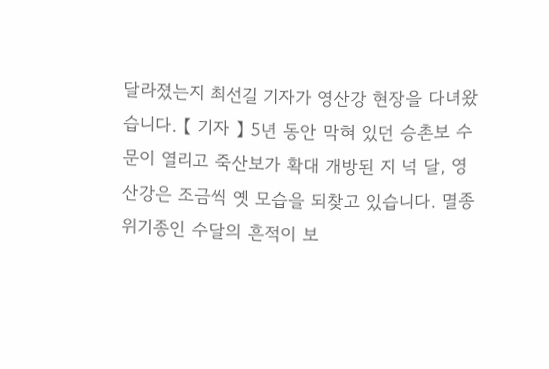달라졌는지 최선길 기자가 영산강 현장을 다녀왔습니다. 【 기자 】 5년 동안 막혀 있던 승촌보 수문이 열리고 죽산보가 확대 개방된 지 넉 달, 영산강은 조금씩 옛 모습을 되찾고 있습니다. 멸종위기종인 수달의 흔적이 보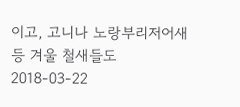이고, 고니나 노랑부리저어새 등 겨울 철새들도
2018-03-22